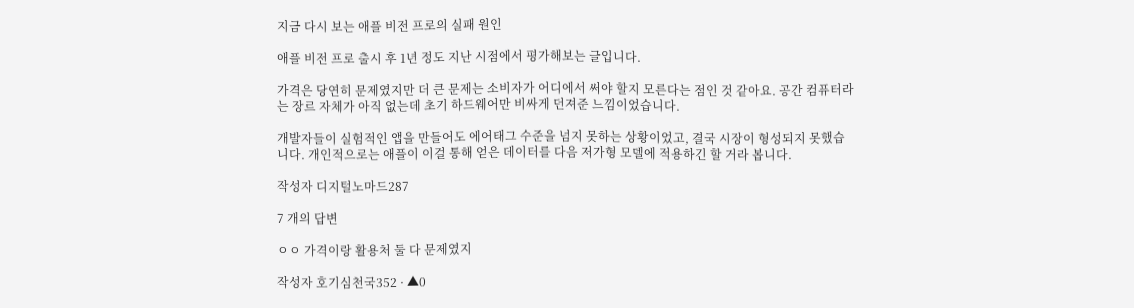지금 다시 보는 애플 비전 프로의 실패 원인

애플 비전 프로 출시 후 1년 정도 지난 시점에서 평가해보는 글입니다.

가격은 당연히 문제였지만 더 큰 문제는 소비자가 어디에서 써야 할지 모른다는 점인 것 같아요. 공간 컴퓨터라는 장르 자체가 아직 없는데 초기 하드웨어만 비싸게 던져준 느낌이었습니다.

개발자들이 실험적인 앱을 만들어도 에어태그 수준을 넘지 못하는 상황이었고, 결국 시장이 형성되지 못했습니다. 개인적으로는 애플이 이걸 통해 얻은 데이터를 다음 저가형 모델에 적용하긴 할 거라 봅니다.

작성자 디지털노마드287

7 개의 답변

ㅇㅇ 가격이랑 활용처 둘 다 문제였지

작성자 호기심천국352 · ▲0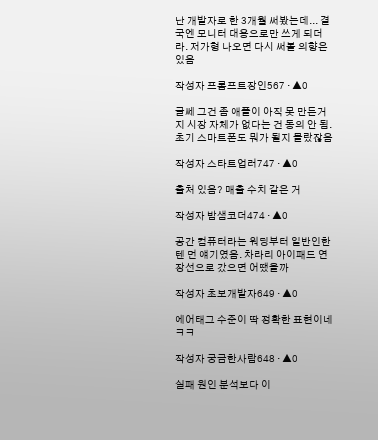난 개발자로 한 3개월 써봤는데... 결국엔 모니터 대용으로만 쓰게 되더라. 저가형 나오면 다시 써볼 의향은 있음

작성자 프롬프트장인567 · ▲0

글쎄 그건 좀 애플이 아직 못 만든거지 시장 자체가 없다는 건 동의 안 됨. 초기 스마트폰도 뭐가 될지 몰랐잖음

작성자 스타트업러747 · ▲0

출처 있음? 매출 수치 같은 거

작성자 밤샘코더474 · ▲0

공간 컴퓨터라는 워딩부터 일반인한텐 먼 얘기였음. 차라리 아이패드 연장선으로 갔으면 어땠을까

작성자 초보개발자649 · ▲0

에어태그 수준이 딱 정확한 표현이네 ㅋㅋ

작성자 궁금한사람648 · ▲0

실패 원인 분석보다 이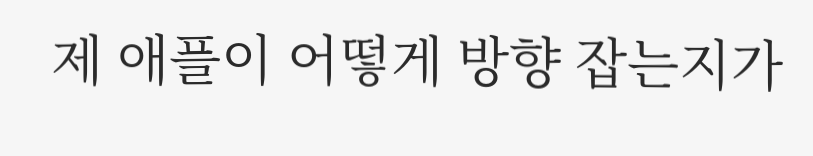제 애플이 어떻게 방향 잡는지가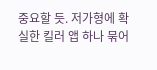중요할 듯. 저가형에 확실한 킬러 앱 하나 묶어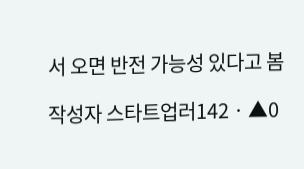서 오면 반전 가능성 있다고 봄

작성자 스타트업러142 · ▲0